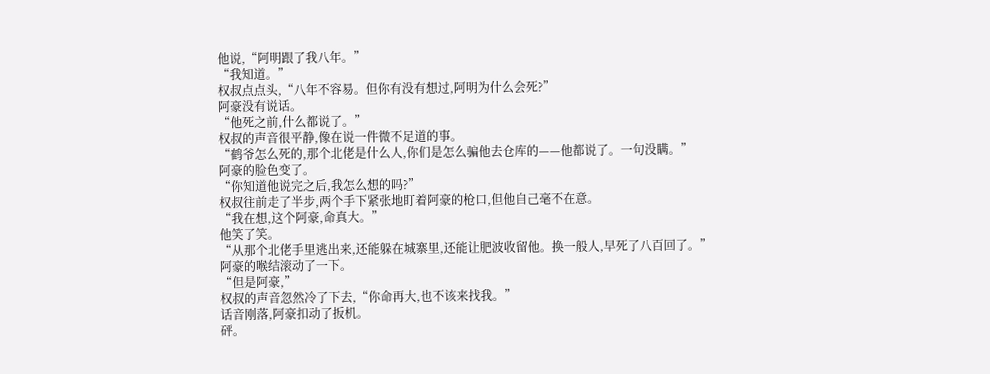他说,“阿明跟了我八年。”
“我知道。”
权叔点点头,“八年不容易。但你有没有想过,阿明为什么会死?”
阿豪没有说话。
“他死之前,什么都说了。”
权叔的声音很平静,像在说一件微不足道的事。
“鹤爷怎么死的,那个北佬是什么人,你们是怎么骗他去仓库的——他都说了。一句没瞒。”
阿豪的脸色变了。
“你知道他说完之后,我怎么想的吗?”
权叔往前走了半步,两个手下紧张地盯着阿豪的枪口,但他自己毫不在意。
“我在想,这个阿豪,命真大。”
他笑了笑。
“从那个北佬手里逃出来,还能躲在城寨里,还能让肥波收留他。换一般人,早死了八百回了。”
阿豪的喉结滚动了一下。
“但是阿豪,”
权叔的声音忽然冷了下去,“你命再大,也不该来找我。”
话音刚落,阿豪扣动了扳机。
砰。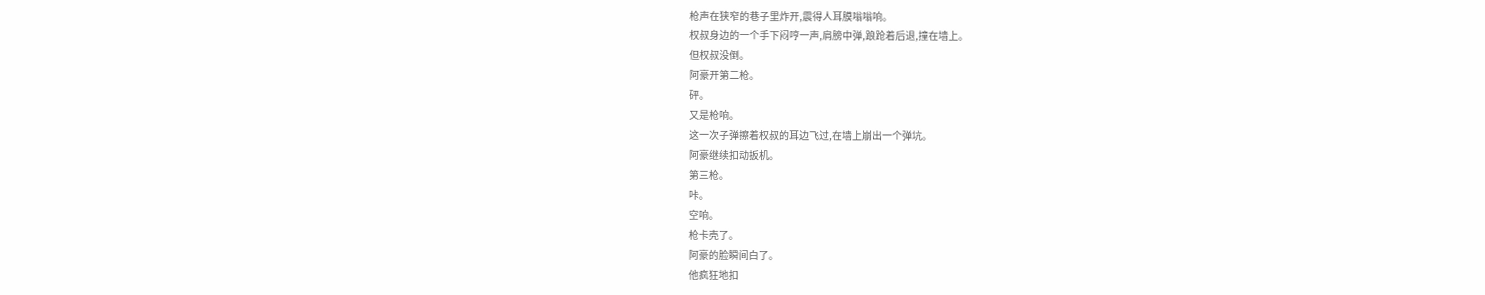枪声在狭窄的巷子里炸开,震得人耳膜嗡嗡响。
权叔身边的一个手下闷哼一声,肩膀中弹,踉跄着后退,撞在墙上。
但权叔没倒。
阿豪开第二枪。
砰。
又是枪响。
这一次子弹擦着权叔的耳边飞过,在墙上崩出一个弹坑。
阿豪继续扣动扳机。
第三枪。
咔。
空响。
枪卡壳了。
阿豪的脸瞬间白了。
他疯狂地扣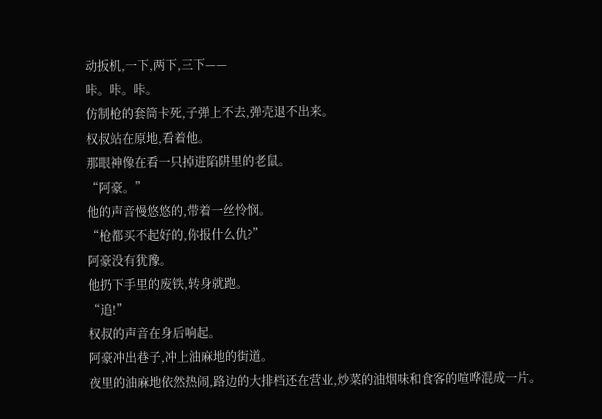动扳机,一下,两下,三下——
咔。咔。咔。
仿制枪的套筒卡死,子弹上不去,弹壳退不出来。
权叔站在原地,看着他。
那眼神像在看一只掉进陷阱里的老鼠。
“阿豪。”
他的声音慢悠悠的,带着一丝怜悯。
“枪都买不起好的,你报什么仇?”
阿豪没有犹豫。
他扔下手里的废铁,转身就跑。
“追!”
权叔的声音在身后响起。
阿豪冲出巷子,冲上油麻地的街道。
夜里的油麻地依然热闹,路边的大排档还在营业,炒菜的油烟味和食客的喧哗混成一片。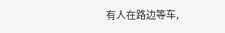有人在路边等车,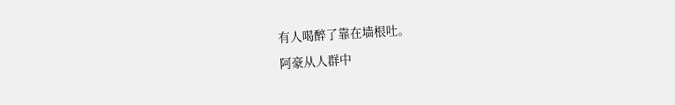有人喝醉了靠在墙根吐。
阿豪从人群中